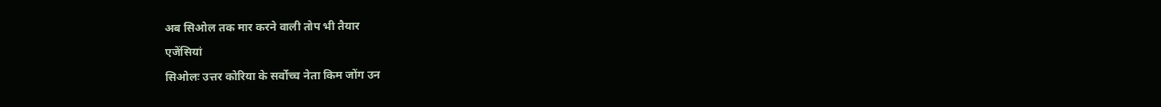अब सिओल तक मार करने वाली तोप भी तैयार
एजेंसियां
सिओलः उत्तर कोरिया के सर्वोच्च नेता किम जोंग उन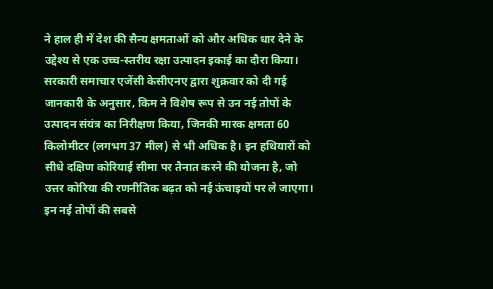ने हाल ही में देश की सैन्य क्षमताओं को और अधिक धार देने के उद्देश्य से एक उच्च-स्तरीय रक्षा उत्पादन इकाई का दौरा किया। सरकारी समाचार एजेंसी केसीएनए द्वारा शुक्रवार को दी गई जानकारी के अनुसार, किम ने विशेष रूप से उन नई तोपों के उत्पादन संयंत्र का निरीक्षण किया, जिनकी मारक क्षमता 60 किलोमीटर (लगभग 37 मील) से भी अधिक है। इन हथियारों को सीधे दक्षिण कोरियाई सीमा पर तैनात करने की योजना है, जो उत्तर कोरिया की रणनीतिक बढ़त को नई ऊंचाइयों पर ले जाएगा।
इन नई तोपों की सबसे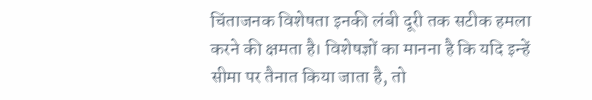चिंताजनक विशेषता इनकी लंबी दूरी तक सटीक हमला करने की क्षमता है। विशेषज्ञों का मानना है कि यदि इन्हें सीमा पर तैनात किया जाता है, तो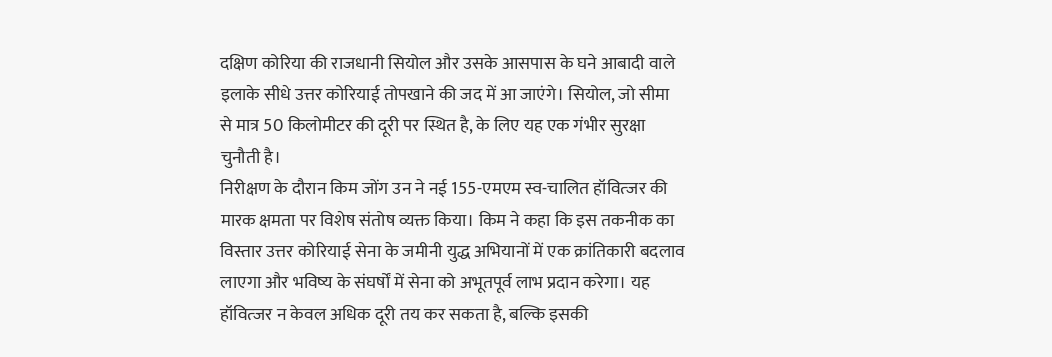दक्षिण कोरिया की राजधानी सियोल और उसके आसपास के घने आबादी वाले इलाके सीधे उत्तर कोरियाई तोपखाने की जद में आ जाएंगे। सियोल, जो सीमा से मात्र 50 किलोमीटर की दूरी पर स्थित है, के लिए यह एक गंभीर सुरक्षा चुनौती है।
निरीक्षण के दौरान किम जोंग उन ने नई 155-एमएम स्व-चालित हॉवित्जर की मारक क्षमता पर विशेष संतोष व्यक्त किया। किम ने कहा कि इस तकनीक का विस्तार उत्तर कोरियाई सेना के जमीनी युद्ध अभियानों में एक क्रांतिकारी बदलाव लाएगा और भविष्य के संघर्षों में सेना को अभूतपूर्व लाभ प्रदान करेगा। यह हॉवित्जर न केवल अधिक दूरी तय कर सकता है, बल्कि इसकी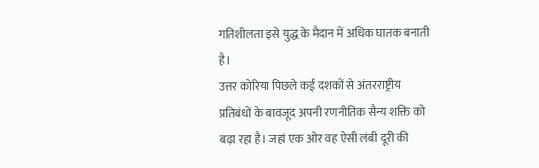गतिशीलता इसे युद्ध के मैदान में अधिक घातक बनाती है।
उत्तर कोरिया पिछले कई दशकों से अंतरराष्ट्रीय प्रतिबंधों के बावजूद अपनी रणनीतिक सैन्य शक्ति को बढ़ा रहा है। जहां एक ओर वह ऐसी लंबी दूरी की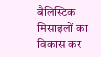बैलिस्टिक मिसाइलों का विकास कर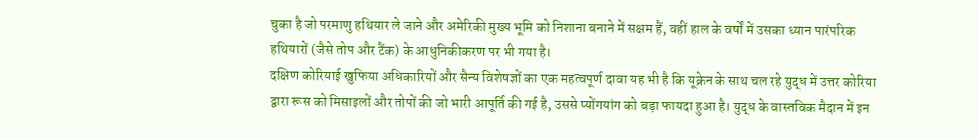चुका है जो परमाणु हथियार ले जाने और अमेरिकी मुख्य भूमि को निशाना बनाने में सक्षम हैं, वहीं हाल के वर्षों में उसका ध्यान पारंपरिक हथियारों (जैसे तोप और टैंक) के आधुनिकीकरण पर भी गया है।
दक्षिण कोरियाई खुफिया अधिकारियों और सैन्य विशेषज्ञों का एक महत्वपूर्ण दावा यह भी है कि यूक्रेन के साथ चल रहे युद्ध में उत्तर कोरिया द्वारा रूस को मिसाइलों और तोपों की जो भारी आपूर्ति की गई है, उससे प्योंगयांग को बड़ा फायदा हुआ है। युद्ध के वास्तविक मैदान में इन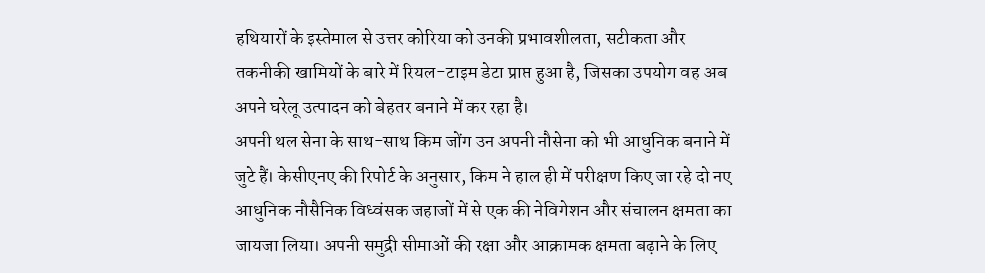हथियारों के इस्तेमाल से उत्तर कोरिया को उनकी प्रभावशीलता, सटीकता और तकनीकी खामियों के बारे में रियल-टाइम डेटा प्राप्त हुआ है, जिसका उपयोग वह अब अपने घरेलू उत्पादन को बेहतर बनाने में कर रहा है।
अपनी थल सेना के साथ-साथ किम जोंग उन अपनी नौसेना को भी आधुनिक बनाने में जुटे हैं। केसीएनए की रिपोर्ट के अनुसार, किम ने हाल ही में परीक्षण किए जा रहे दो नए आधुनिक नौसैनिक विध्वंसक जहाजों में से एक की नेविगेशन और संचालन क्षमता का जायजा लिया। अपनी समुद्री सीमाओं की रक्षा और आक्रामक क्षमता बढ़ाने के लिए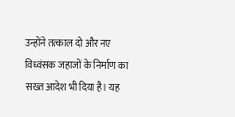उन्होंने तत्काल दो और नए विध्वंसक जहाजों के निर्माण का सख्त आदेश भी दिया है। यह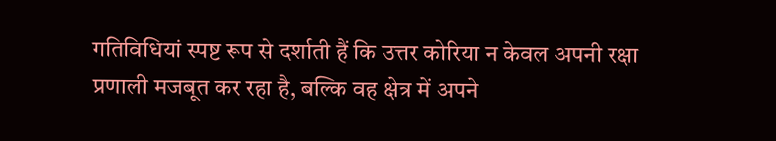गतिविधियां स्पष्ट रूप से दर्शाती हैं कि उत्तर कोरिया न केवल अपनी रक्षा प्रणाली मजबूत कर रहा है, बल्कि वह क्षेत्र में अपने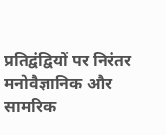प्रतिद्वंद्वियों पर निरंतर मनोवैज्ञानिक और सामरिक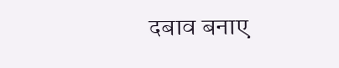दबाव बनाए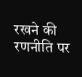रखने की रणनीति पर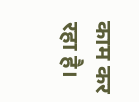काम कर रहा है।